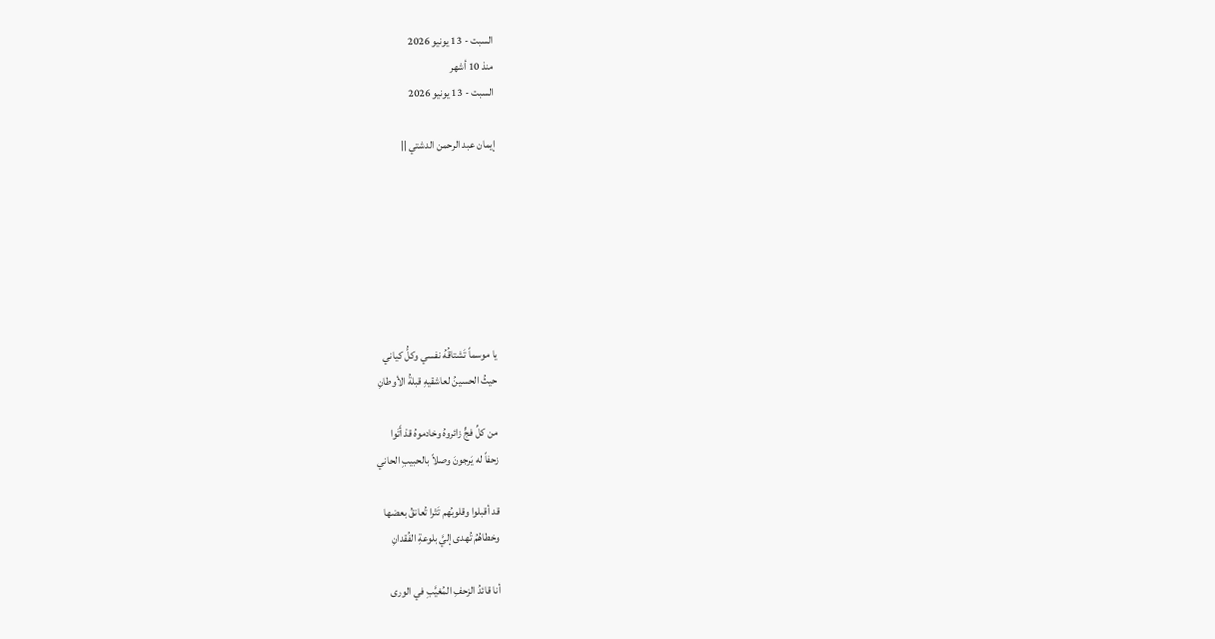السبت - 13 يونيو 2026
منذ 10 أشهر
السبت - 13 يونيو 2026

إيمان عبد الرحمن الدشتي ||







يا موسماً تَشتاقُهُ نفسي وكلُّ كياني
حيثُ الحسينُ لعاشقيهِ قبلةُ الأوطانِ

من كلِّ فجٍّ زائروهُ وخادموهُ قدْ أَتَوا
زحفاً له يَرجونَ وصلاً بالحبيبِ الحاني

قد أقبلوا وقلوبُهم تَتْرا تُعانقُ بعضها
وخطاهُمُ تُهدى إليَّ بلوعةِ الفُقدانِ

أنا قائدُ الزحفِ المُغيَّبِ في الورى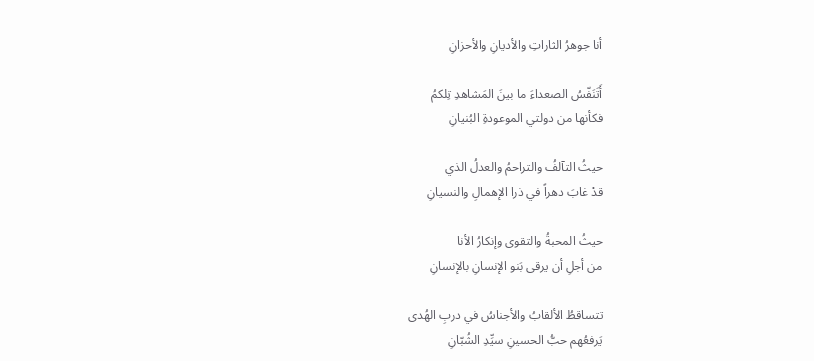أنا جوهرُ الثاراتِ والأديانِ والأحزانِ

أَتَنَفّسُ الصعداءَ ما بينَ المَشاهدِ تِلكمُ
فكأنها من دولتي الموعودةِ البُنيانِ

حيثُ التآلفُ والتراحمُ والعدلُ الذي
قدْ غابَ دهراً في ذرا الإهمالِ والنسيانِ

حيثُ المحبةُ والتقوى وإنكارُ الأنا
من أجلِ أن يرقى بَنو الإنسانِ بالإنسانِ

تتساقطُ الألقابُ والأجناسُ في دربِ الهُدى
يَرفعُهم حبُّ الحسينِ سيِّدِ الشُبّانِ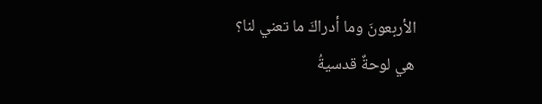الأربعونَ وما أدراكَ ما تعني لنا؟
هي لوحةٌ قدسيةُ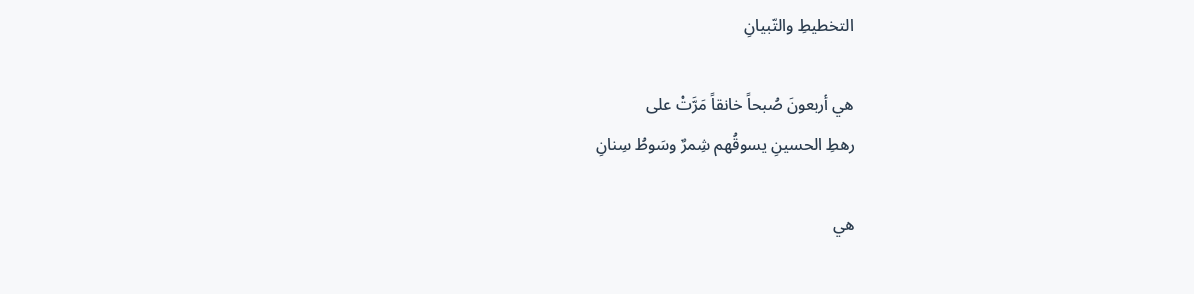التخطيطِ والتّبيانِ

هي أربعونَ صُبحاً خانقاً مَرَّتْ على
رهطِ الحسينِ يسوقُهم شِمرٌ وسَوطُ سِنانِ

هي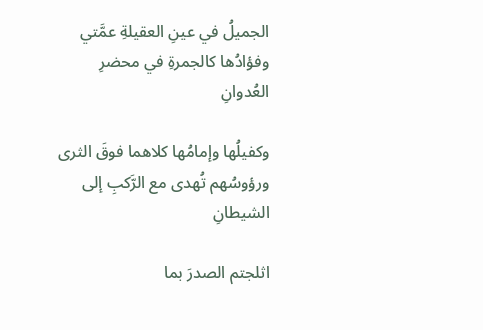الجميلُ في عينِ العقيلةِ عمَّتي
وفؤادُها كالجمرةِ في محضرِ العُدوانِ

وكفيلُها وإمامُها كلاهما فوقَ الثرى
ورؤوسُهم تُهدى مع الرَّكبِ إلى الشيطانِ

اثلجتم الصدرَ بما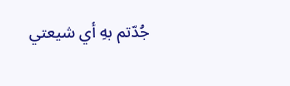جُدّتم بهِ أي شيعتي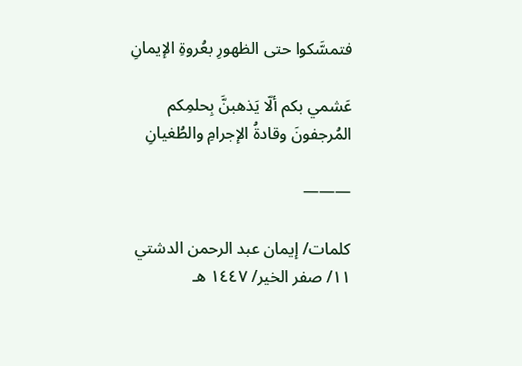فتمسَّكوا حتى الظهورِ بعُروةِ الإيمانِ

عَشمي بكم ألّا يَذهبنَّ بِحلمِكم
المُرجفونَ وقادةُ الإجرامِ والطُغيانِ

———

كلمات/ إيمان عبد الرحمن الدشتي
١١/ صفر الخير/ ١٤٤٧ هـ